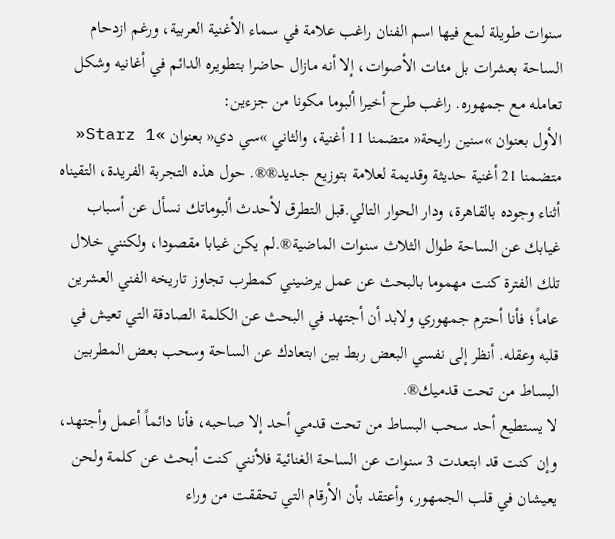سنوات طويلة لمع فيها اسم الفنان راغب علامة في سماء الأغنية العربية، ورغم ازدحام الساحة بعشرات بل مئات الأصوات، إلا أنه مازال حاضرا بتطويره الدائم في أغانيه وشكل تعامله مع جمهوره. راغب طرح أخيرا ألبوما مكونا من جزءين:
الأول بعنوان »سنين رايحة« متضمنا 11 أغنية، والثاني »سي دي« بعنوان »Starz 1« متضمنا 21 أغنية حديثة وقديمة لعلامة بتوزيع جديد®®. حول هذه التجربة الفريدة، التقيناه أثناء وجوده بالقاهرة، ودار الحوار التالي.قبل التطرق لأحدث ألبوماتك نسأل عن أسباب غيابك عن الساحة طوال الثلاث سنوات الماضية®.لم يكن غيابا مقصودا، ولكنني خلال تلك الفترة كنت مهموما بالبحث عن عمل يرضيني كمطرب تجاوز تاريخه الفني العشرين عاماً؛ فأنا أحترم جمهوري ولابد أن أجتهد في البحث عن الكلمة الصادقة التي تعيش في قلبه وعقله. أنظر إلى نفسي البعض ربط بين ابتعادك عن الساحة وسحب بعض المطربين البساط من تحت قدميك®.
لا يستطيع أحد سحب البساط من تحت قدمي أحد إلا صاحبه، فأنا دائماً أعمل وأجتهد، وإن كنت قد ابتعدت 3 سنوات عن الساحة الغنائية فلأنني كنت أبحث عن كلمة ولحن يعيشان في قلب الجمهور، وأعتقد بأن الأرقام التي تحققت من وراء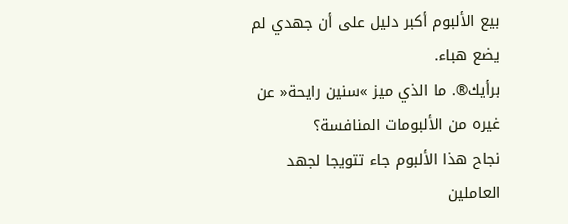بيع الألبوم أكبر دليل على أن جهدي لم يضع هباء.
برأيك®. ما الذي ميز »سنين رايحة« عن غيره من الألبومات المنافسة؟
نجاح هذا الألبوم جاء تتويجا لجهد العاملين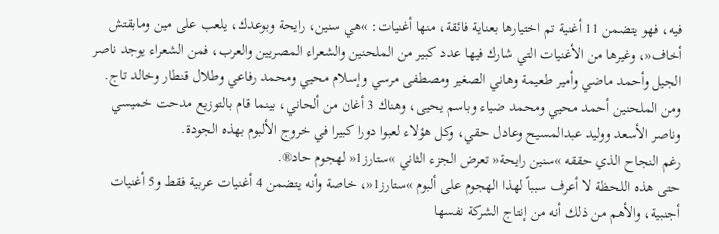فيه، فهو يتضمن 11 أغنية تم اختيارها بعناية فائقة، منها أغنيات: »هي سنين، رايحة وبوعدك، يلعب على مين ومابقتش أخاف«، وغيرها من الأغنيات التي شارك فيها عدد كبير من الملحنين والشعراء المصريين والعرب، فمن الشعراء يوجد ناصر الجيل وأحمد ماضي وأمير طعيمة وهاني الصغير ومصطفى مرسي وإسلام محيي ومحمد رفاعي وطلال قنطار وخالد تاج.
ومن الملحنين أحمد محيي ومحمد ضياء وباسم يحيى، وهناك 3 أغان من ألحاني، بينما قام بالتوزيع مدحت خميسي وناصر الأسعد ووليد عبدالمسيح وعادل حقي، وكل هؤلاء لعبوا دورا كبيرا في خروج الألبوم بهذه الجودة.
رغم النجاح الذي حققه »سنين رايحة« تعرض الجزء الثاني »ستارز1« لهجوم حاد®.
حتى هذه اللحظة لا أعرف سبباً لهذا الهجوم على ألبوم »ستارز1«، خاصة وأنه يتضمن 4 أغنيات عربية فقط و5 أغنيات أجنبية، والأهم من ذلك أنه من إنتاج الشركة نفسها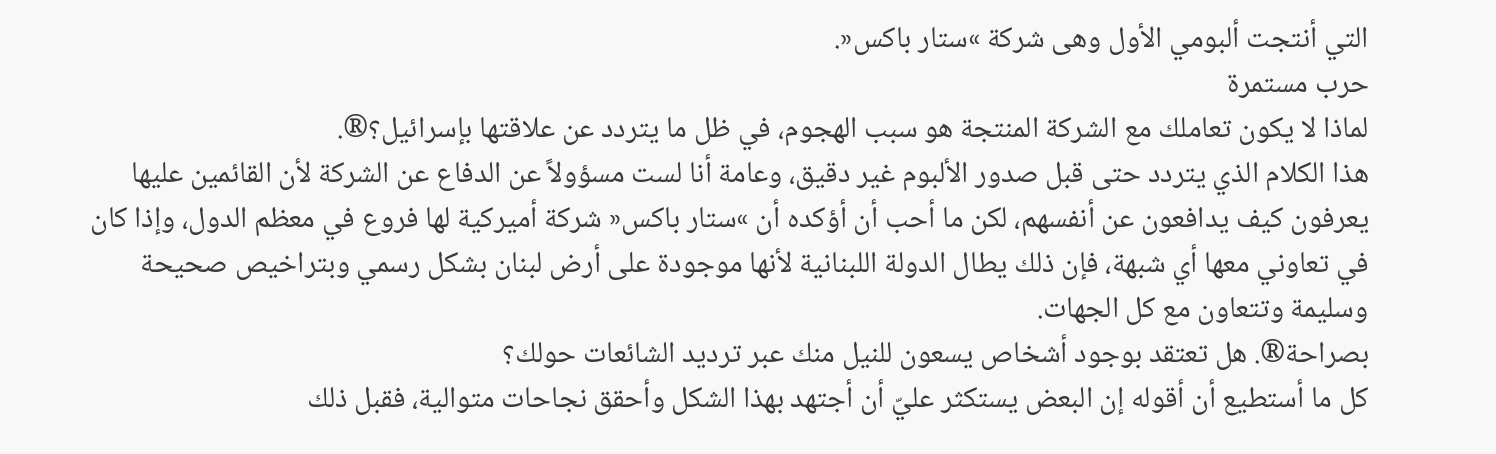التي أنتجت ألبومي الأول وهى شركة »ستار باكس«.
حرب مستمرة
لماذا لا يكون تعاملك مع الشركة المنتجة هو سبب الهجوم، في ظل ما يتردد عن علاقتها بإسرائيل؟®.
هذا الكلام الذي يتردد حتى قبل صدور الألبوم غير دقيق، وعامة أنا لست مسؤولاً عن الدفاع عن الشركة لأن القائمين عليها يعرفون كيف يدافعون عن أنفسهم، لكن ما أحب أن أؤكده أن »ستار باكس« شركة أميركية لها فروع في معظم الدول، وإذا كان في تعاوني معها أي شبهة، فإن ذلك يطال الدولة اللبنانية لأنها موجودة على أرض لبنان بشكل رسمي وبتراخيص صحيحة وسليمة وتتعاون مع كل الجهات.
بصراحة®. هل تعتقد بوجود أشخاص يسعون للنيل منك عبر ترديد الشائعات حولك؟
كل ما أستطيع أن أقوله إن البعض يستكثر عليّ أن أجتهد بهذا الشكل وأحقق نجاحات متوالية، فقبل ذلك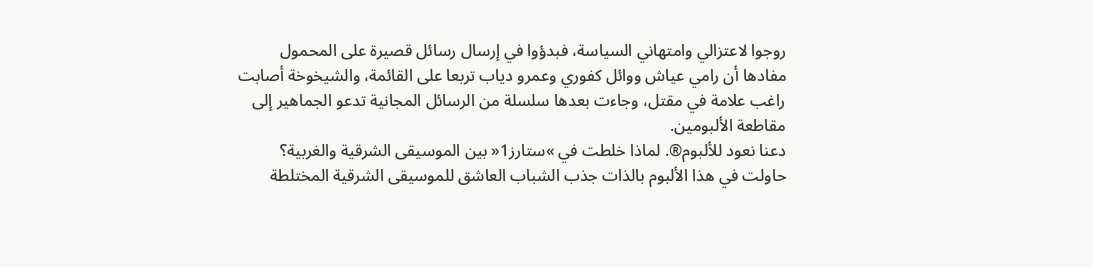روجوا لاعتزالي وامتهاني السياسة، فبدؤوا في إرسال رسائل قصيرة على المحمول مفادها أن رامي عياش ووائل كفوري وعمرو دياب تربعا على القائمة، والشيخوخة أصابت راغب علامة في مقتل، وجاءت بعدها سلسلة من الرسائل المجانية تدعو الجماهير إلى مقاطعة الألبومين.
دعنا نعود للألبوم®. لماذا خلطت في »ستارز1« بين الموسيقى الشرقية والغربية؟
حاولت في هذا الألبوم بالذات جذب الشباب العاشق للموسيقى الشرقية المختلطة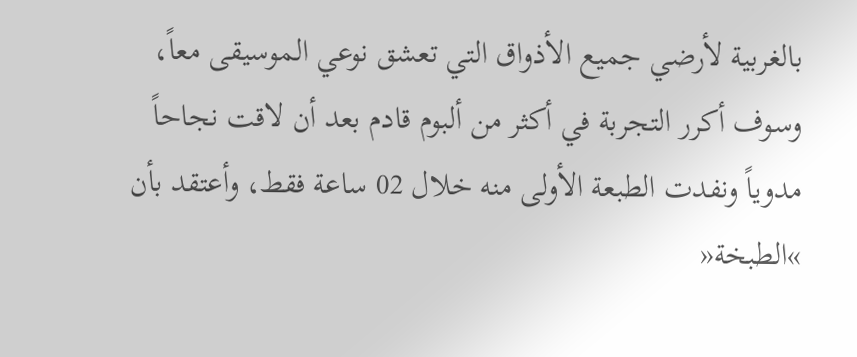بالغربية لأرضي جميع الأذواق التي تعشق نوعي الموسيقى معاً، وسوف أكرر التجربة في أكثر من ألبوم قادم بعد أن لاقت نجاحاً مدوياً ونفدت الطبعة الأولى منه خلال 02 ساعة فقط، وأعتقد بأن »الطبخة«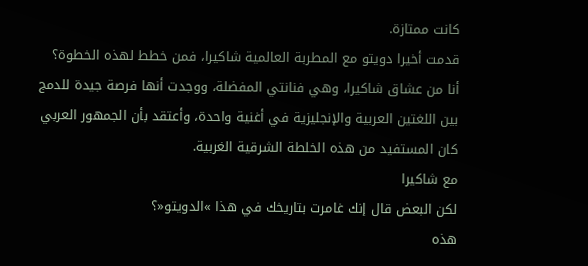كانت ممتازة.
قدمت أخيرا دويتو مع المطربة العالمية شاكيرا، فمن خطط لهذه الخطوة؟
أنا من عشاق شاكيرا، وهي فنانتي المفضلة، ووجدت أنها فرصة جيدة للدمج بين اللغتين العربية والإنجليزية في أغنية واحدة، وأعتقد بأن الجمهور العربي كان المستفيد من هذه الخلطة الشرقية الغربية.
مع شاكيرا
لكن البعض قال إنك غامرت بتاريخك في هذا »الدويتو«؟
هذه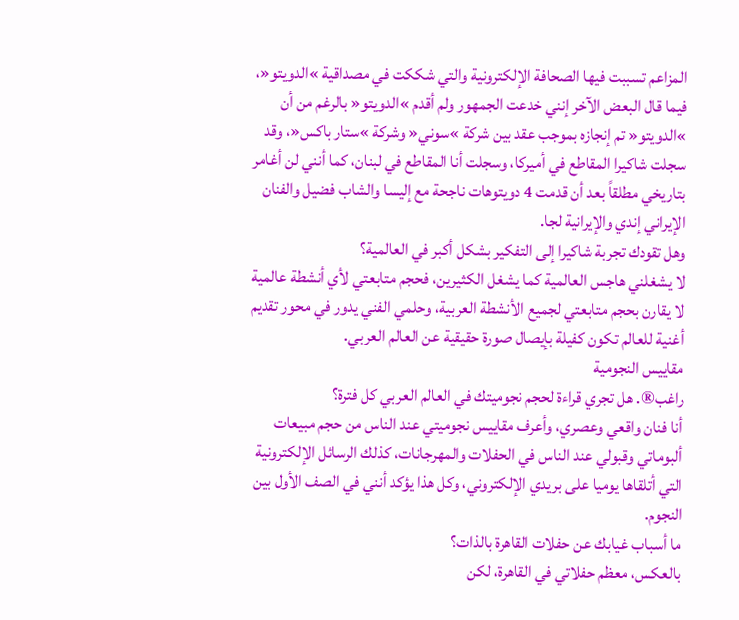المزاعم تسببت فيها الصحافة الإلكترونية والتي شككت في مصداقية »الدويتو«، فيما قال البعض الآخر إنني خدعت الجمهور ولم أقدم »الدويتو« بالرغم من أن »الدويتو« تم إنجازه بموجب عقد بين شركة »سوني« وشركة »ستار باكس«، وقد سجلت شاكيرا المقاطع في أميركا، وسجلت أنا المقاطع في لبنان، كما أنني لن أغامر بتاريخي مطلقاً بعد أن قدمت 4 دويتوهات ناجحة مع إليسا والشاب فضيل والفنان الإيراني إندي والإيرانية لجا.
وهل تقودك تجربة شاكيرا إلى التفكير بشكل أكبر في العالمية؟
لا يشغلني هاجس العالمية كما يشغل الكثيرين، فحجم متابعتي لأي أنشطة عالمية لا يقارن بحجم متابعتي لجميع الأنشطة العربية، وحلمي الفني يدور في محور تقديم أغنية للعالم تكون كفيلة بإيصال صورة حقيقية عن العالم العربي.
مقاييس النجومية
راغب®. هل تجري قراءة لحجم نجوميتك في العالم العربي كل فترة؟
أنا فنان واقعي وعصري، وأعرف مقاييس نجوميتي عند الناس من حجم مبيعات ألبوماتي وقبولي عند الناس في الحفلات والمهرجانات، كذلك الرسائل الإلكترونية التي أتلقاها يوميا على بريدي الإلكتروني، وكل هذا يؤكد أنني في الصف الأول بين النجوم.
ما أسباب غيابك عن حفلات القاهرة بالذات؟
بالعكس، معظم حفلاتي في القاهرة، لكن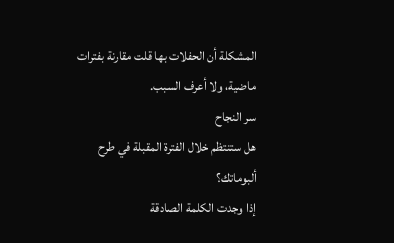المشكلة أن الحفلات بها قلت مقارنة بفترات ماضية، ولا أعرف السبب.
سر النجاح
هل ستنتظم خلال الفترة المقبلة في طرح ألبوماتك؟
إذا وجدت الكلمة الصادقة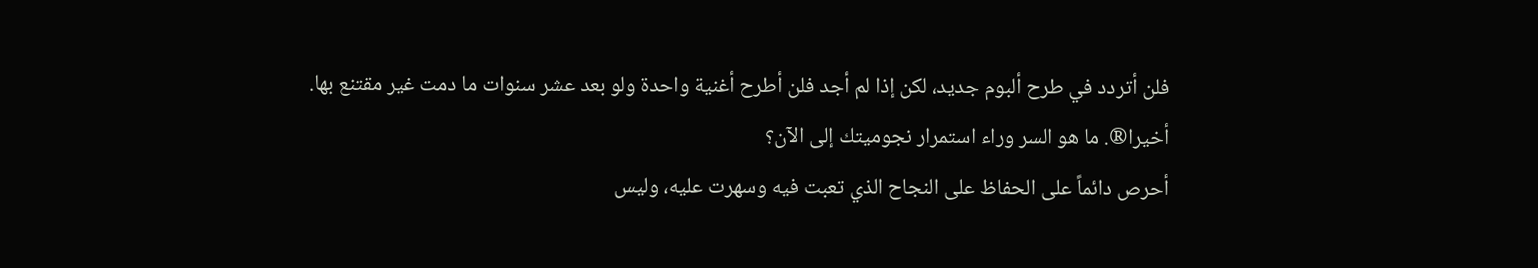فلن أتردد في طرح ألبوم جديد، لكن إذا لم أجد فلن أطرح أغنية واحدة ولو بعد عشر سنوات ما دمت غير مقتنع بها.
أخيرا®. ما هو السر وراء استمرار نجوميتك إلى الآن؟
أحرص دائماً على الحفاظ على النجاح الذي تعبت فيه وسهرت عليه، وليس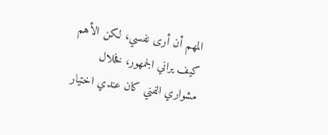المهم أن أرى نفسي، لكن الأهم كيف يراني الجمهور، فخلال مشواري الفني كان عندي اختيار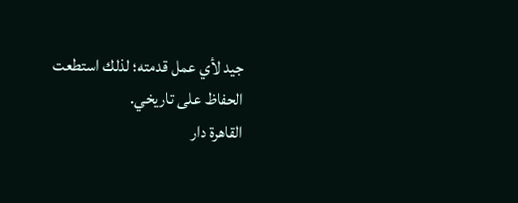جيد لأي عمل قدمته؛ لذلك استطعت الحفاظ على تاريخي.
القاهرة دار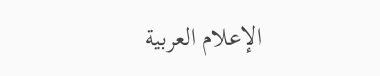الإعلام العربية